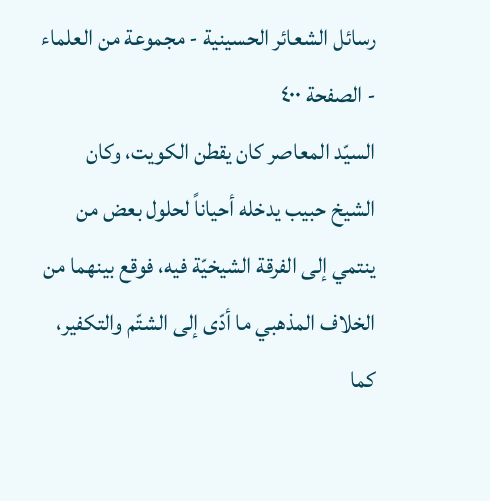رسائل الشعائر الحسينية - مجموعة من العلماء - الصفحة ٤٠٠
السيّد المعاصر كان يقطن الكويت، وكان الشيخ حبيب يدخله أحياناً لحلول بعض من ينتمي إلى الفرقة الشيخيّة فيه، فوقع بينهما من الخلاف المذهبي ما أدّى إلى الشتّم والتكفير، كما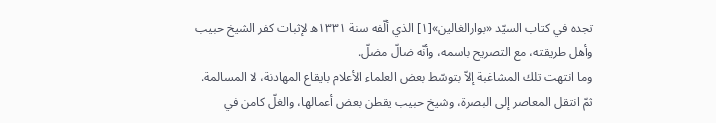تجده في كتاب السيّد «بوارالغالين»[١] الذي ألّفه سنة ١٣٣١ه لإثبات كفر الشيخ حبيب وأهل طريقته، مع التصريح باسمه، وأنّه ضالّ مضلّ.
وما انتهت تلك المشاغبة إلاّ بتوسّط بعض العلماء الأعلام بايقاع المهادنة، لا المسالمة.
ثمّ انتقل المعاصر إلى البصرة، وشيخ حبيب يقطن بعض أعمالها، والغلّ كامن في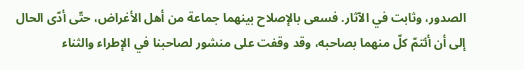الصدور، وثابت في الآثار. فسعى بالإصلاح بينهما جماعة من أهل الأغراض، حتّى أدّى الحال إلى أن أئتمّ كلّ منهما بصاحبه، وقد وقفت على منشور لصاحبنا في الإطراء والثناء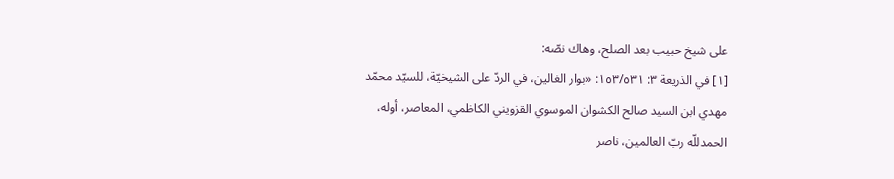على شيخ حبيب بعد الصلح، وهاك نصّه:
[١] في الذريعة ٣: ١٥٣/٥٣١: «بوار الغالين، في الردّ على الشيخيّة، للسيّد محمّد مهدي ابن السيد صالح الكشوان الموسوي القزويني الكاظمي، المعاصر، أوله، الحمدللّه ربّ العالمين، ناصر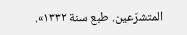المتشرّعين. طبع سنة ١٣٣٢».